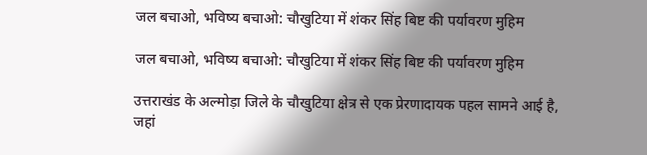जल बचाओ, भविष्य बचाओ: चौखुटिया में शंकर सिंह बिष्ट की पर्यावरण मुहिम

जल बचाओ, भविष्य बचाओ: चौखुटिया में शंकर सिंह बिष्ट की पर्यावरण मुहिम

उत्तराखंड के अल्मोड़ा जिले के चौखुटिया क्षेत्र से एक प्रेरणादायक पहल सामने आई है, जहां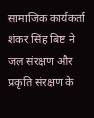सामाजिक कार्यकर्ता शंकर सिंह बिष्ट ने जल संरक्षण और प्रकृति संरक्षण के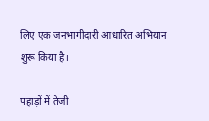लिए एक जनभागीदारी आधारित अभियान शुरू किया है।

पहाड़ों में तेजी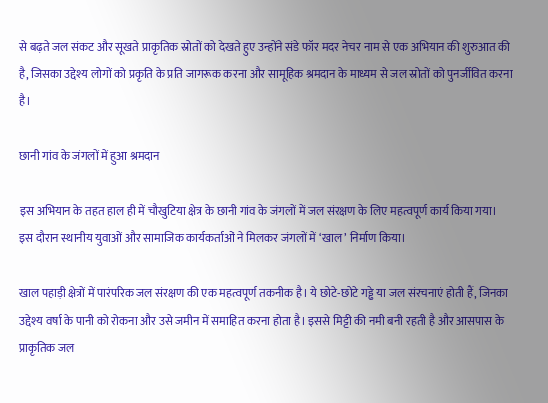से बढ़ते जल संकट और सूखते प्राकृतिक स्रोतों को देखते हुए उन्होंने संडे फॉर मदर नेचर नाम से एक अभियान की शुरुआत की है, जिसका उद्देश्य लोगों को प्रकृति के प्रति जागरूक करना और सामूहिक श्रमदान के माध्यम से जल स्रोतों को पुनर्जीवित करना है।

छानी गांव के जंगलों में हुआ श्रमदान

इस अभियान के तहत हाल ही में चौखुटिया क्षेत्र के छानी गांव के जंगलों में जल संरक्षण के लिए महत्वपूर्ण कार्य किया गया। इस दौरान स्थानीय युवाओं और सामाजिक कार्यकर्ताओं ने मिलकर जंगलों में ‘खाल’ निर्माण किया।

खाल पहाड़ी क्षेत्रों में पारंपरिक जल संरक्षण की एक महत्वपूर्ण तकनीक है। ये छोटे-छोटे गड्ढे या जल संरचनाएं होती हैं, जिनका उद्देश्य वर्षा के पानी को रोकना और उसे जमीन में समाहित करना होता है। इससे मिट्टी की नमी बनी रहती है और आसपास के प्राकृतिक जल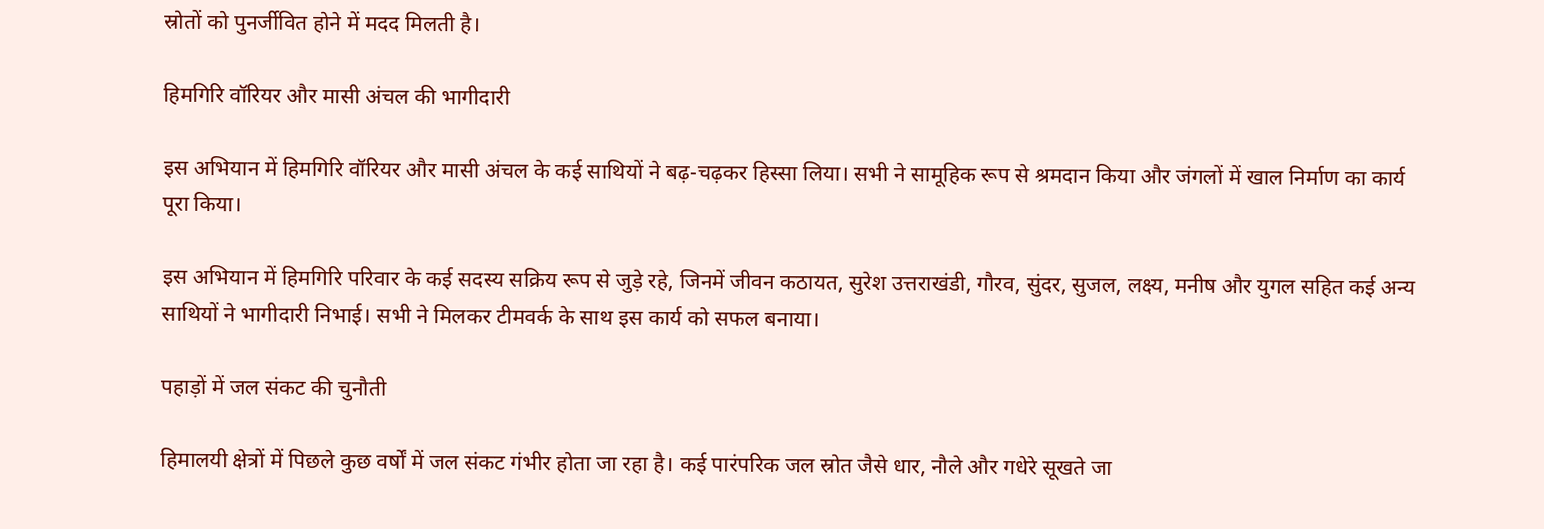स्रोतों को पुनर्जीवित होने में मदद मिलती है।

हिमगिरि वॉरियर और मासी अंचल की भागीदारी

इस अभियान में हिमगिरि वॉरियर और मासी अंचल के कई साथियों ने बढ़-चढ़कर हिस्सा लिया। सभी ने सामूहिक रूप से श्रमदान किया और जंगलों में खाल निर्माण का कार्य पूरा किया।

इस अभियान में हिमगिरि परिवार के कई सदस्य सक्रिय रूप से जुड़े रहे, जिनमें जीवन कठायत, सुरेश उत्तराखंडी, गौरव, सुंदर, सुजल, लक्ष्य, मनीष और युगल सहित कई अन्य साथियों ने भागीदारी निभाई। सभी ने मिलकर टीमवर्क के साथ इस कार्य को सफल बनाया।

पहाड़ों में जल संकट की चुनौती

हिमालयी क्षेत्रों में पिछले कुछ वर्षों में जल संकट गंभीर होता जा रहा है। कई पारंपरिक जल स्रोत जैसे धार, नौले और गधेरे सूखते जा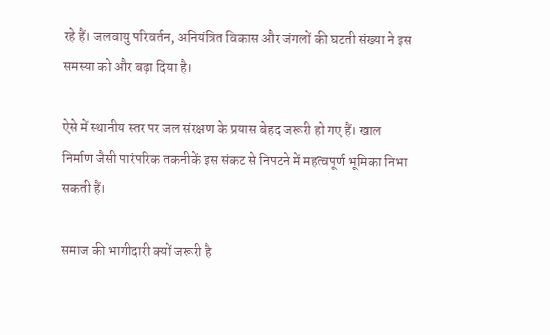रहे हैं। जलवायु परिवर्तन, अनियंत्रित विकास और जंगलों की घटती संख्या ने इस समस्या को और बढ़ा दिया है।

ऐसे में स्थानीय स्तर पर जल संरक्षण के प्रयास बेहद जरूरी हो गए हैं। खाल निर्माण जैसी पारंपरिक तकनीकें इस संकट से निपटने में महत्वपूर्ण भूमिका निभा सकती हैं।

समाज की भागीदारी क्यों जरूरी है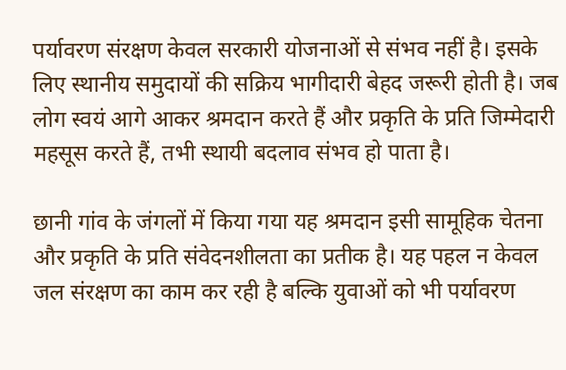पर्यावरण संरक्षण केवल सरकारी योजनाओं से संभव नहीं है। इसके लिए स्थानीय समुदायों की सक्रिय भागीदारी बेहद जरूरी होती है। जब लोग स्वयं आगे आकर श्रमदान करते हैं और प्रकृति के प्रति जिम्मेदारी महसूस करते हैं, तभी स्थायी बदलाव संभव हो पाता है।

छानी गांव के जंगलों में किया गया यह श्रमदान इसी सामूहिक चेतना और प्रकृति के प्रति संवेदनशीलता का प्रतीक है। यह पहल न केवल जल संरक्षण का काम कर रही है बल्कि युवाओं को भी पर्यावरण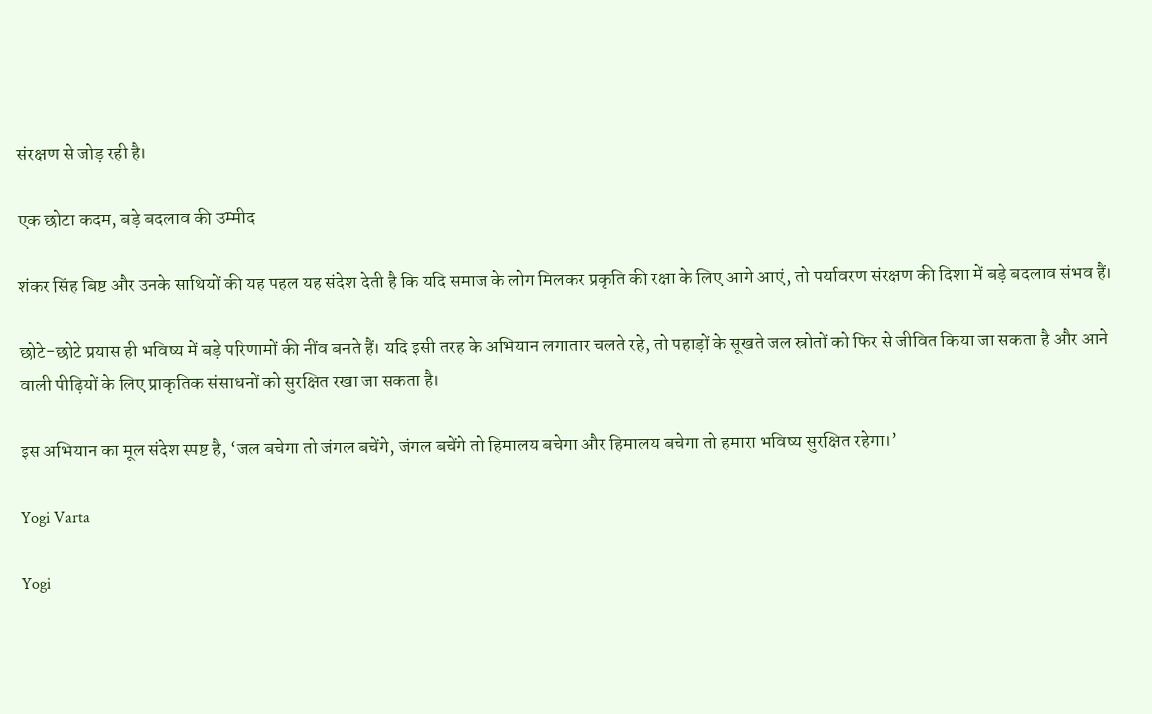संरक्षण से जोड़ रही है।

एक छोटा कदम, बड़े बदलाव की उम्मीद

शंकर सिंह बिष्ट और उनके साथियों की यह पहल यह संदेश देती है कि यदि समाज के लोग मिलकर प्रकृति की रक्षा के लिए आगे आएं, तो पर्यावरण संरक्षण की दिशा में बड़े बदलाव संभव हैं।

छोटे-छोटे प्रयास ही भविष्य में बड़े परिणामों की नींव बनते हैं। यदि इसी तरह के अभियान लगातार चलते रहे, तो पहाड़ों के सूखते जल स्रोतों को फिर से जीवित किया जा सकता है और आने वाली पीढ़ियों के लिए प्राकृतिक संसाधनों को सुरक्षित रखा जा सकता है।

इस अभियान का मूल संदेश स्पष्ट है, ‘जल बचेगा तो जंगल बचेंगे, जंगल बचेंगे तो हिमालय बचेगा और हिमालय बचेगा तो हमारा भविष्य सुरक्षित रहेगा।’

Yogi Varta

Yogi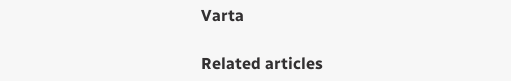Varta

Related articles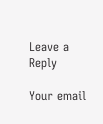Leave a Reply

Your email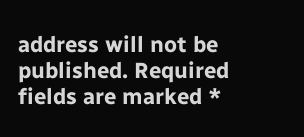address will not be published. Required fields are marked *